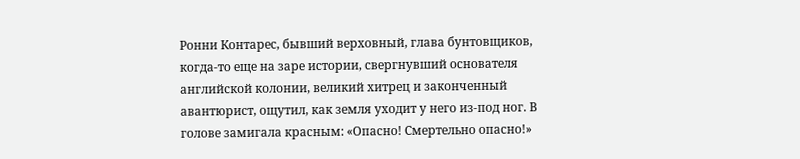Ронни Контарес, бывший верховный, глава бунтовщиков, когда-то еще на заре истории, свергнувший основателя английской колонии, великий хитрец и законченный авантюрист, ощутил, как земля уходит у него из-под ног. В голове замигала красным: «Опасно! Смертельно опасно!»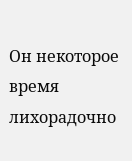Он некоторое время лихорадочно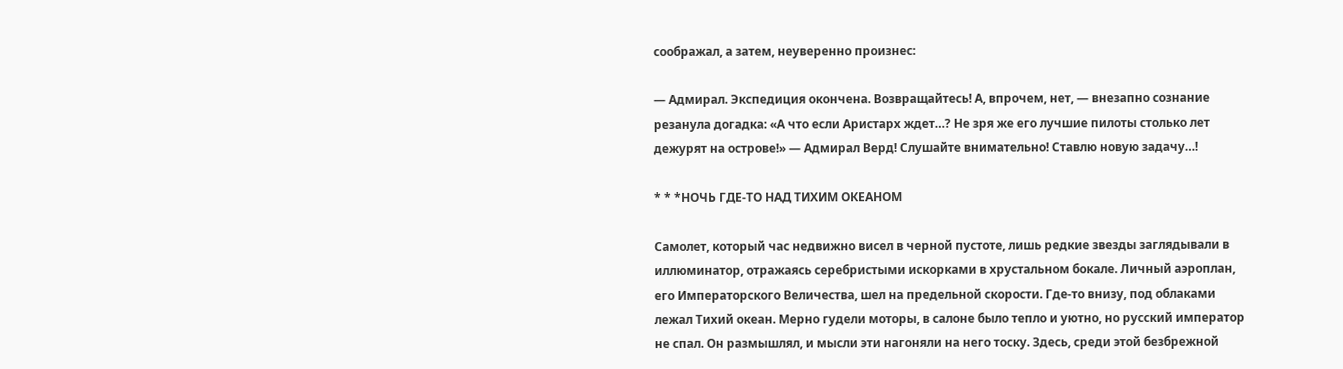соображал, а затем, неуверенно произнес:

— Адмирал. Экспедиция окончена. Возвращайтесь! А, впрочем, нет, — внезапно сознание резанула догадка: «А что если Аристарх ждет…? Не зря же его лучшие пилоты столько лет дежурят на острове!» — Адмирал Верд! Слушайте внимательно! Ставлю новую задачу…!

* * *НОЧЬ ГДЕ-ТО НАД ТИХИМ ОКЕАНОМ

Самолет, который час недвижно висел в черной пустоте, лишь редкие звезды заглядывали в иллюминатор, отражаясь серебристыми искорками в хрустальном бокале. Личный аэроплан, его Императорского Величества, шел на предельной скорости. Где-то внизу, под облаками лежал Тихий океан. Мерно гудели моторы, в салоне было тепло и уютно, но русский император не спал. Он размышлял, и мысли эти нагоняли на него тоску. Здесь, среди этой безбрежной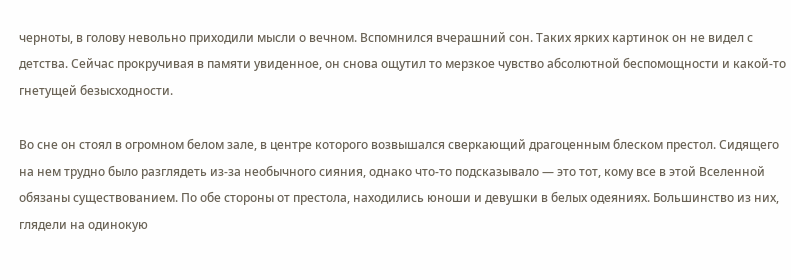черноты, в голову невольно приходили мысли о вечном. Вспомнился вчерашний сон. Таких ярких картинок он не видел с детства. Сейчас прокручивая в памяти увиденное, он снова ощутил то мерзкое чувство абсолютной беспомощности и какой-то гнетущей безысходности.

Во сне он стоял в огромном белом зале, в центре которого возвышался сверкающий драгоценным блеском престол. Сидящего на нем трудно было разглядеть из-за необычного сияния, однако что-то подсказывало — это тот, кому все в этой Вселенной обязаны существованием. По обе стороны от престола, находились юноши и девушки в белых одеяниях. Большинство из них, глядели на одинокую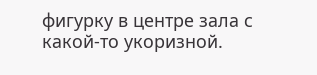фигурку в центре зала с какой-то укоризной.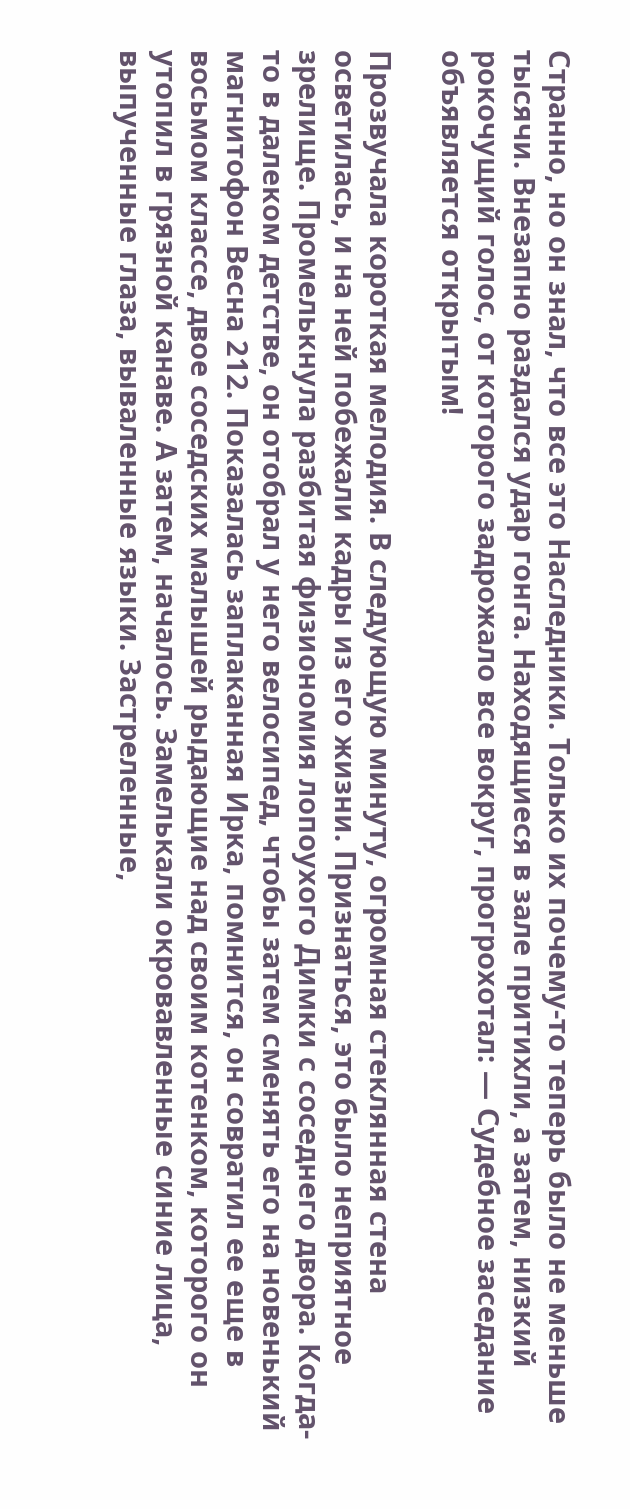Странно, но он знал, что все это Наследники. Только их почему-то теперь было не меньше тысячи. Внезапно раздался удар гонга. Находящиеся в зале притихли, а затем, низкий рокочущий голос, от которого задрожало все вокруг, прогрохотал: — Судебное заседание объявляется открытым!

Прозвучала короткая мелодия. В следующую минуту, огромная стеклянная стена осветилась, и на ней побежали кадры из его жизни. Признаться, это было неприятное зрелище. Промелькнула разбитая физиономия лопоухого Димки с соседнего двора. Когда-то в далеком детстве, он отобрал у него велосипед, чтобы затем сменять его на новенький магнитофон Весна 212. Показалась заплаканная Ирка, помнится, он совратил ее еще в восьмом классе, двое соседских малышей рыдающие над своим котенком, которого он утопил в грязной канаве. А затем, началось. Замелькали окровавленные синие лица, выпученные глаза, вываленные языки. Застреленные,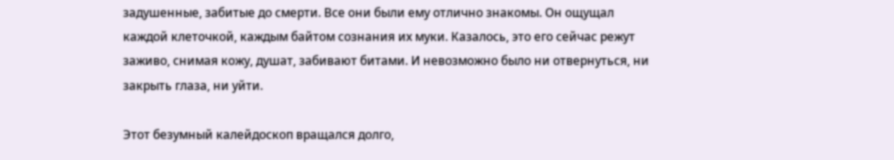задушенные, забитые до смерти. Все они были ему отлично знакомы. Он ощущал каждой клеточкой, каждым байтом сознания их муки. Казалось, это его сейчас режут заживо, снимая кожу, душат, забивают битами. И невозможно было ни отвернуться, ни закрыть глаза, ни уйти.

Этот безумный калейдоскоп вращался долго,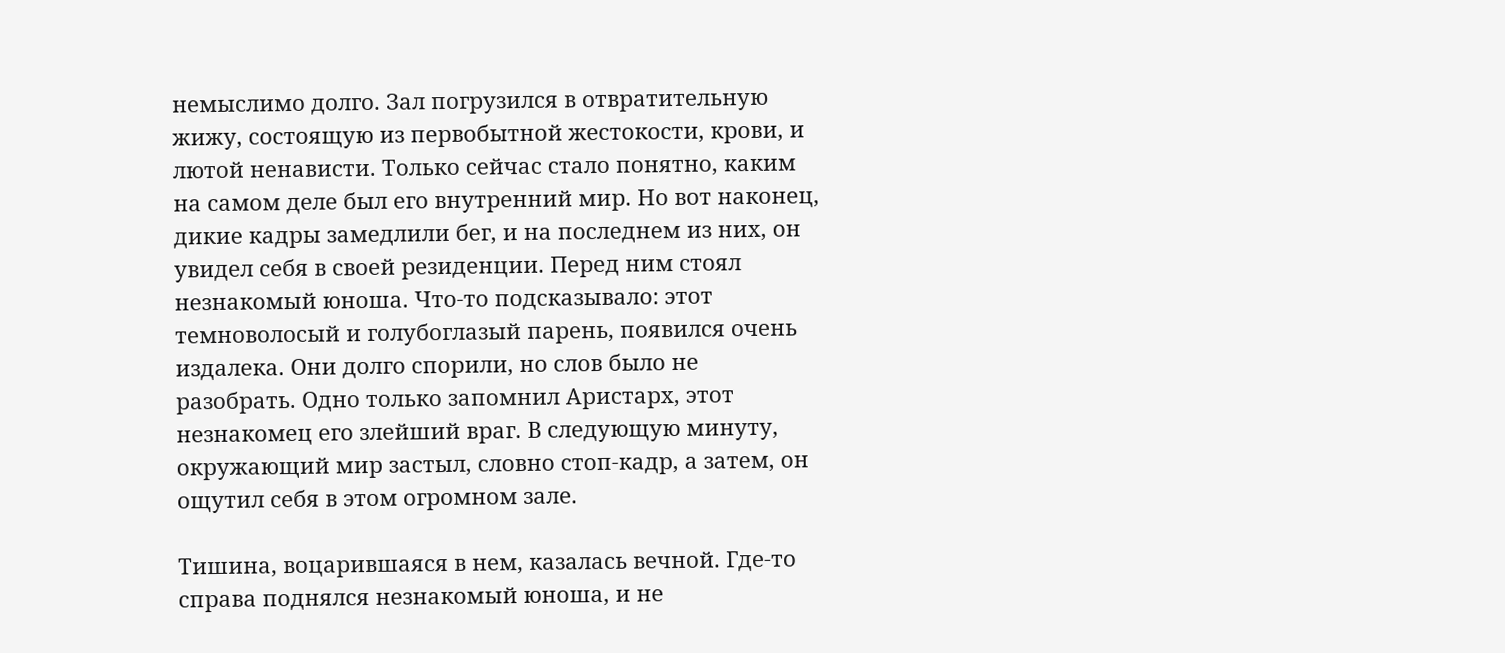немыслимо долго. Зал погрузился в отвратительную жижу, состоящую из первобытной жестокости, крови, и лютой ненависти. Только сейчас стало понятно, каким на самом деле был его внутренний мир. Но вот наконец, дикие кадры замедлили бег, и на последнем из них, он увидел себя в своей резиденции. Перед ним стоял незнакомый юноша. Что-то подсказывало: этот темноволосый и голубоглазый парень, появился очень издалека. Они долго спорили, но слов было не разобрать. Одно только запомнил Аристарх, этот незнакомец его злейший враг. В следующую минуту, окружающий мир застыл, словно стоп-кадр, а затем, он ощутил себя в этом огромном зале.

Тишина, воцарившаяся в нем, казалась вечной. Где-то справа поднялся незнакомый юноша, и не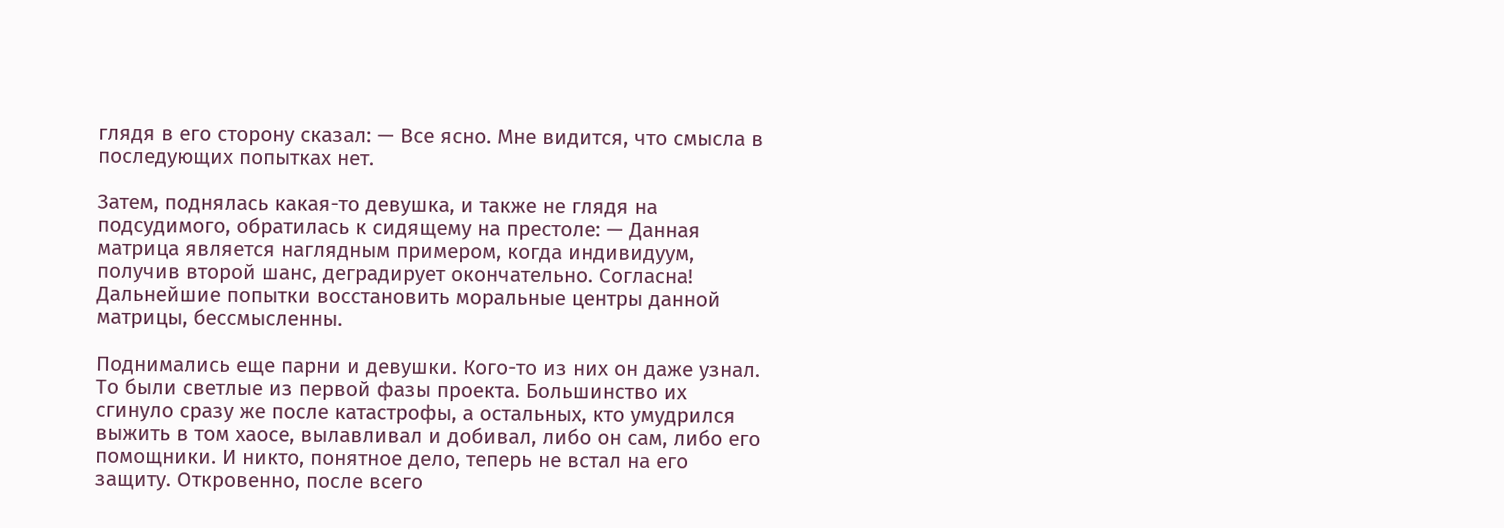глядя в его сторону сказал: — Все ясно. Мне видится, что смысла в последующих попытках нет.

Затем, поднялась какая-то девушка, и также не глядя на подсудимого, обратилась к сидящему на престоле: — Данная матрица является наглядным примером, когда индивидуум, получив второй шанс, деградирует окончательно. Согласна! Дальнейшие попытки восстановить моральные центры данной матрицы, бессмысленны.

Поднимались еще парни и девушки. Кого-то из них он даже узнал. То были светлые из первой фазы проекта. Большинство их сгинуло сразу же после катастрофы, а остальных, кто умудрился выжить в том хаосе, вылавливал и добивал, либо он сам, либо его помощники. И никто, понятное дело, теперь не встал на его защиту. Откровенно, после всего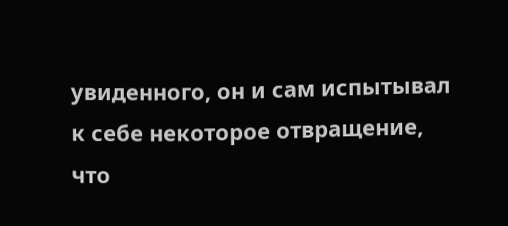увиденного, он и сам испытывал к себе некоторое отвращение, что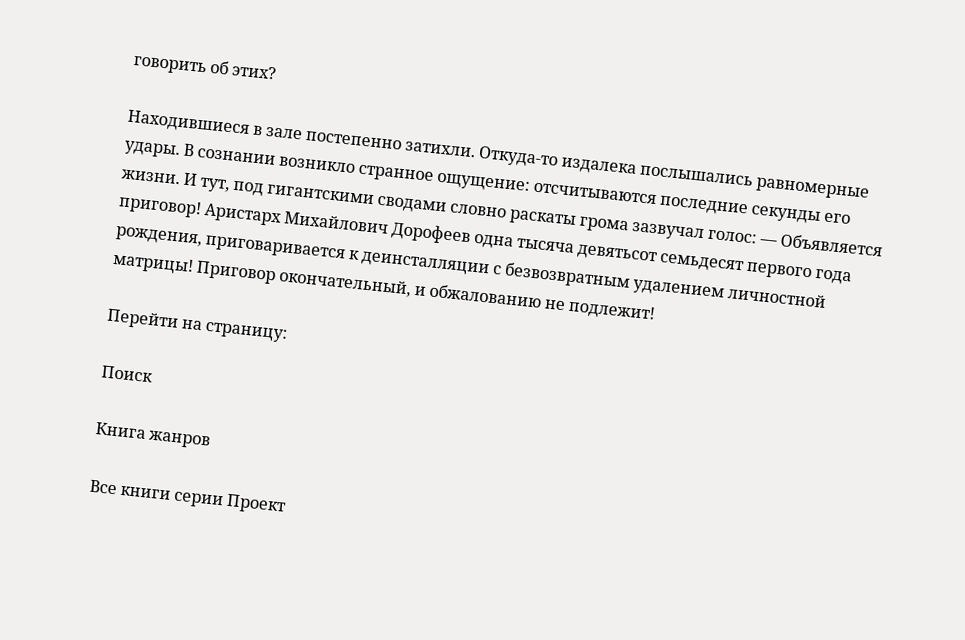говорить об этих?

Находившиеся в зале постепенно затихли. Откуда-то издалека послышались равномерные удары. В сознании возникло странное ощущение: отсчитываются последние секунды его жизни. И тут, под гигантскими сводами словно раскаты грома зазвучал голос: — Объявляется приговор! Аристарх Михайлович Дорофеев одна тысяча девятьсот семьдесят первого года рождения, приговаривается к деинсталляции с безвозвратным удалением личностной матрицы! Приговор окончательный, и обжалованию не подлежит!

Перейти на страницу:

Поиск

Книга жанров

Все книги серии Проект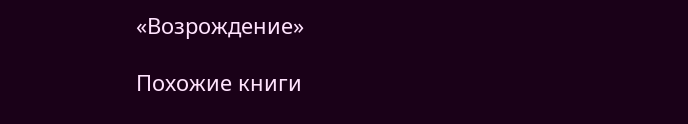«Возрождение»

Похожие книги